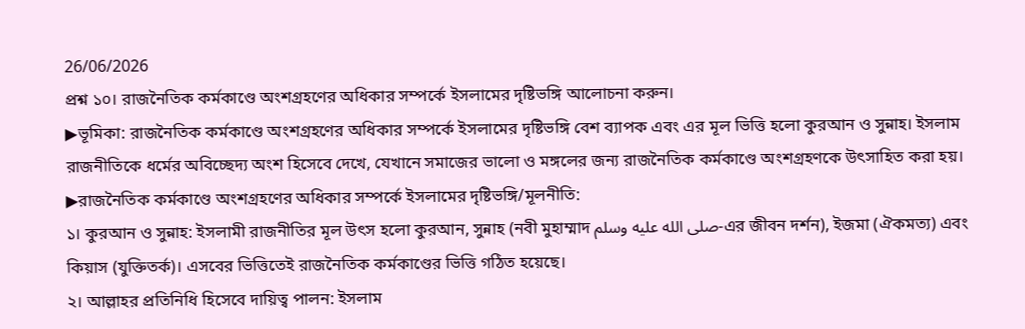26/06/2026
প্রশ্ন ১০। রাজনৈতিক কর্মকাণ্ডে অংশগ্রহণের অধিকার সম্পর্কে ইসলামের দৃষ্টিভঙ্গি আলোচনা করুন।
▶ভূমিকা: রাজনৈতিক কর্মকাণ্ডে অংশগ্রহণের অধিকার সম্পর্কে ইসলামের দৃষ্টিভঙ্গি বেশ ব্যাপক এবং এর মূল ভিত্তি হলো কুরআন ও সুন্নাহ। ইসলাম রাজনীতিকে ধর্মের অবিচ্ছেদ্য অংশ হিসেবে দেখে, যেখানে সমাজের ভালো ও মঙ্গলের জন্য রাজনৈতিক কর্মকাণ্ডে অংশগ্রহণকে উৎসাহিত করা হয়।
▶রাজনৈতিক কর্মকাণ্ডে অংশগ্রহণের অধিকার সম্পর্কে ইসলামের দৃষ্টিভঙ্গি/মূলনীতি:
১। কুরআন ও সুন্নাহ: ইসলামী রাজনীতির মূল উৎস হলো কুরআন, সুন্নাহ (নবী মুহাম্মাদ صلى الله عليه وسلم-এর জীবন দর্শন), ইজমা (ঐকমত্য) এবং কিয়াস (যুক্তিতর্ক)। এসবের ভিত্তিতেই রাজনৈতিক কর্মকাণ্ডের ভিত্তি গঠিত হয়েছে।
২। আল্লাহর প্রতিনিধি হিসেবে দায়িত্ব পালন: ইসলাম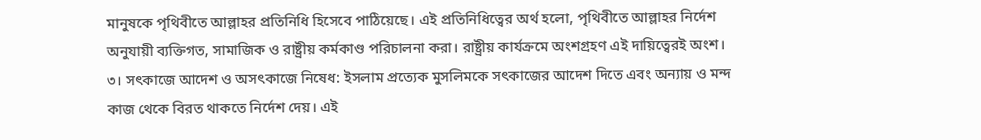মানুষকে পৃথিবীতে আল্লাহর প্রতিনিধি হিসেবে পাঠিয়েছে। এই প্রতিনিধিত্বের অর্থ হলো, পৃথিবীতে আল্লাহর নির্দেশ অনুযায়ী ব্যক্তিগত, সামাজিক ও রাষ্ট্রীয় কর্মকাণ্ড পরিচালনা করা। রাষ্ট্রীয় কার্যক্রমে অংশগ্রহণ এই দায়িত্বেরই অংশ।
৩। সৎকাজে আদেশ ও অসৎকাজে নিষেধ: ইসলাম প্রত্যেক মুসলিমকে সৎকাজের আদেশ দিতে এবং অন্যায় ও মন্দ কাজ থেকে বিরত থাকতে নির্দেশ দেয়। এই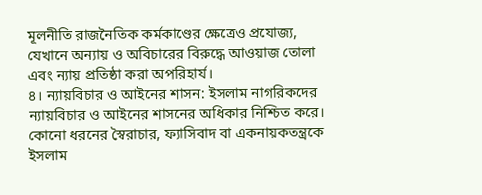মূলনীতি রাজনৈতিক কর্মকাণ্ডের ক্ষেত্রেও প্রযোজ্য, যেখানে অন্যায় ও অবিচারের বিরুদ্ধে আওয়াজ তোলা এবং ন্যায় প্রতিষ্ঠা করা অপরিহার্য।
৪। ন্যায়বিচার ও আইনের শাসন: ইসলাম নাগরিকদের ন্যায়বিচার ও আইনের শাসনের অধিকার নিশ্চিত করে। কোনো ধরনের স্বৈরাচার, ফ্যাসিবাদ বা একনায়কতন্ত্রকে ইসলাম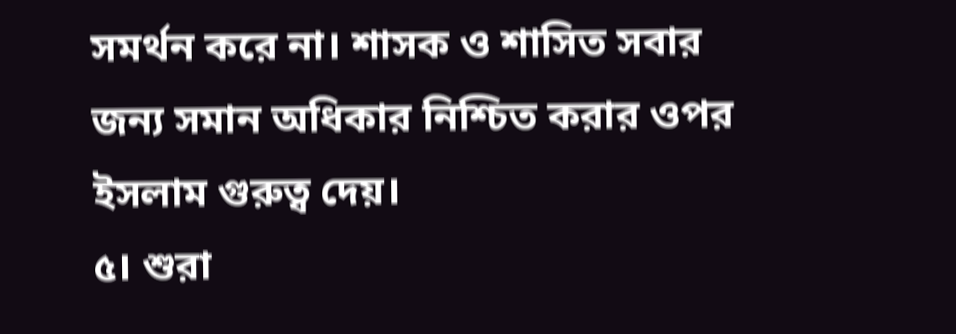সমর্থন করে না। শাসক ও শাসিত সবার জন্য সমান অধিকার নিশ্চিত করার ওপর ইসলাম গুরুত্ব দেয়।
৫। শুরা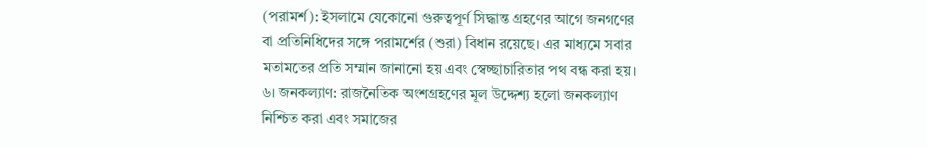(পরামর্শ): ইসলামে যেকোনো গুরুত্বপূর্ণ সিদ্ধান্ত গ্রহণের আগে জনগণের বা প্রতিনিধিদের সঙ্গে পরামর্শের (শুরা) বিধান রয়েছে। এর মাধ্যমে সবার মতামতের প্রতি সম্মান জানানো হয় এবং স্বেচ্ছাচারিতার পথ বন্ধ করা হয়।
৬। জনকল্যাণ: রাজনৈতিক অংশগ্রহণের মূল উদ্দেশ্য হলো জনকল্যাণ নিশ্চিত করা এবং সমাজের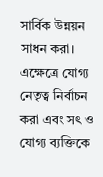সার্বিক উন্নয়ন সাধন করা। এক্ষেত্রে যোগ্য নেতৃত্ব নির্বাচন করা এবং সৎ ও যোগ্য ব্যক্তিকে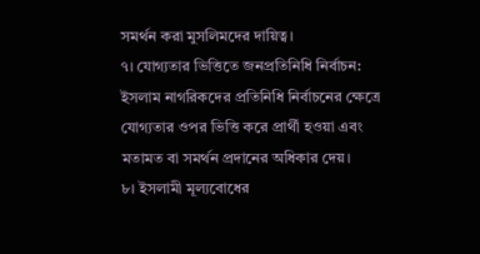সমর্থন করা মুসলিমদের দায়িত্ব।
৭। যোগ্যতার ভিত্তিতে জনপ্রতিনিধি নির্বাচন: ইসলাম নাগরিকদের প্রতিনিধি নির্বাচনের ক্ষেত্রে যোগ্যতার ওপর ভিত্তি করে প্রার্থী হওয়া এবং মতামত বা সমর্থন প্রদানের অধিকার দেয়।
৮। ইসলামী মূল্যবোধের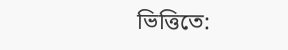ভিত্তিতে: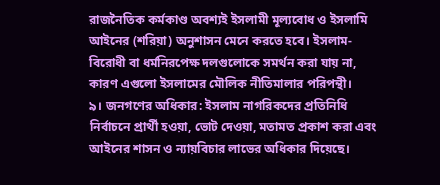রাজনৈতিক কর্মকাণ্ড অবশ্যই ইসলামী মূল্যবোধ ও ইসলামি আইনের (শরিয়া) অনুশাসন মেনে করতে হবে। ইসলাম-বিরোধী বা ধর্মনিরপেক্ষ দলগুলোকে সমর্থন করা যায় না, কারণ এগুলো ইসলামের মৌলিক নীতিমালার পরিপন্থী।
৯। জনগণের অধিকার: ইসলাম নাগরিকদের প্রতিনিধি নির্বাচনে প্রার্থী হওয়া, ভোট দেওয়া, মতামত প্রকাশ করা এবং আইনের শাসন ও ন্যায়বিচার লাভের অধিকার দিয়েছে।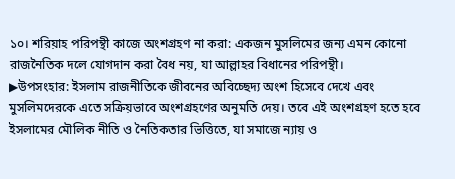১০। শরিয়াহ পরিপন্থী কাজে অংশগ্রহণ না করা: একজন মুসলিমের জন্য এমন কোনো রাজনৈতিক দলে যোগদান করা বৈধ নয়, যা আল্লাহর বিধানের পরিপন্থী।
▶উপসংহার: ইসলাম রাজনীতিকে জীবনের অবিচ্ছেদ্য অংশ হিসেবে দেখে এবং মুসলিমদেরকে এতে সক্রিয়ভাবে অংশগ্রহণের অনুমতি দেয়। তবে এই অংশগ্রহণ হতে হবে ইসলামের মৌলিক নীতি ও নৈতিকতার ভিত্তিতে, যা সমাজে ন্যায় ও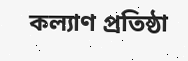কল্যাণ প্রতিষ্ঠা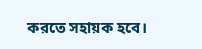করতে সহায়ক হবে।